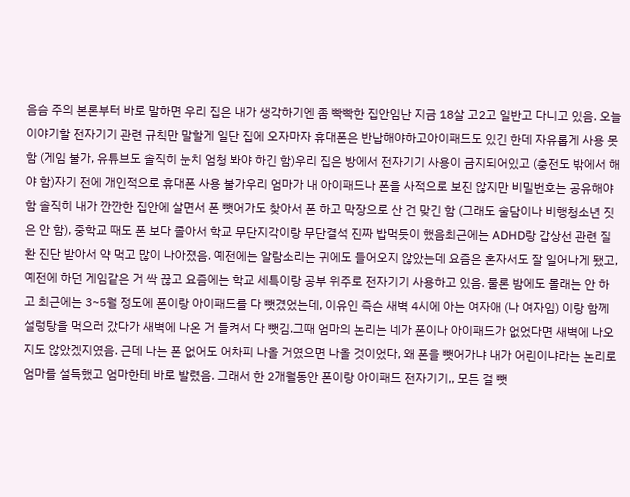음슴 주의 본론부터 바로 말하면 우리 집은 내가 생각하기엔 좀 빡빡한 집안임난 지금 18살 고2고 일반고 다니고 있음. 오늘 이야기할 전자기기 관련 규칙만 말할게 일단 집에 오자마자 휴대폰은 반납해야하고아이패드도 있긴 한데 자유롭게 사용 못 함 (게임 불가, 유튜브도 솔직히 눈치 엄청 봐야 하긴 함)우리 집은 방에서 전자기기 사용이 금지되어있고 (충전도 밖에서 해야 함)자기 전에 개인적으로 휴대폰 사용 불가우리 엄마가 내 아이패드나 폰을 사적으로 보진 않지만 비밀번호는 공유해야 함 솔직히 내가 깐깐한 집안에 살면서 폰 뺏어가도 찾아서 폰 하고 막장으로 산 건 맞긴 함 (그래도 술담이나 비행청소년 짓은 안 함), 중학교 때도 폰 보다 졸아서 학교 무단지각이랑 무단결석 진짜 밥먹듯이 했음최근에는 ADHD랑 갑상선 관련 질환 진단 받아서 약 먹고 많이 나아졌음. 예전에는 알람소리는 귀에도 들어오지 않았는데 요즘은 혼자서도 잘 일어나게 됐고, 예전에 하던 게임같은 거 싹 끊고 요즘에는 학교 세특이랑 공부 위주로 전자기기 사용하고 있음. 물론 밤에도 몰래는 안 하고 최근에는 3~5월 정도에 폰이랑 아이패드를 다 뺏겼었는데, 이유인 즉슨 새벽 4시에 아는 여자애 (나 여자임) 이랑 함께 설렁탕을 먹으러 갔다가 새벽에 나온 거 들켜서 다 뺏김.그때 엄마의 논리는 네가 폰이나 아이패드가 없었다면 새벽에 나오지도 않았겠지였음. 근데 나는 폰 없어도 어차피 나올 거였으면 나올 것이었다, 왜 폰을 뺏어가냐 내가 어린이냐라는 논리로 엄마를 설득했고 엄마한테 바로 발렸음. 그래서 한 2개월동안 폰이랑 아이패드 전자기기,, 모든 걸 뺏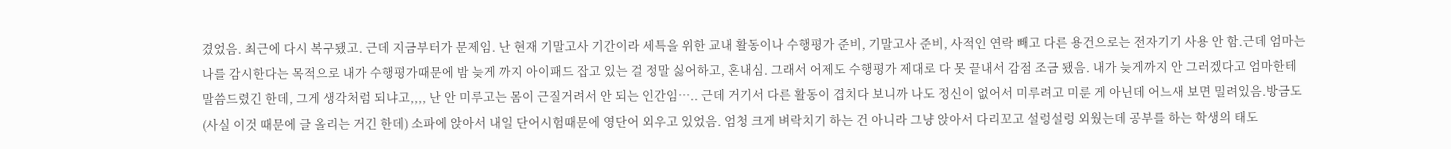겼었음. 최근에 다시 복구됐고. 근데 지금부터가 문제임. 난 현재 기말고사 기간이라 세특을 위한 교내 활동이나 수행평가 준비, 기말고사 준비, 사적인 연락 빼고 다른 용건으로는 전자기기 사용 안 함.근데 엄마는 나를 감시한다는 목적으로 내가 수행평가때문에 밤 늦게 까지 아이패드 잡고 있는 걸 정말 싫어하고, 혼내심. 그래서 어제도 수행평가 제대로 다 못 끝내서 감점 조금 됐음. 내가 늦게까지 안 그러겠다고 엄마한테 말씀드렸긴 한데, 그게 생각처럼 되냐고,,,, 난 안 미루고는 몸이 근질거려서 안 되는 인간임….. 근데 거기서 다른 활동이 겹치다 보니까 나도 정신이 없어서 미루려고 미룬 게 아닌데 어느새 보면 밀려있음.방금도 (사실 이것 때문에 글 올리는 거긴 한데) 소파에 앉아서 내일 단어시험때문에 영단어 외우고 있었음. 엄청 크게 벼락치기 하는 건 아니라 그냥 앉아서 다리꼬고 설렁설렁 외웠는데 공부를 하는 학생의 태도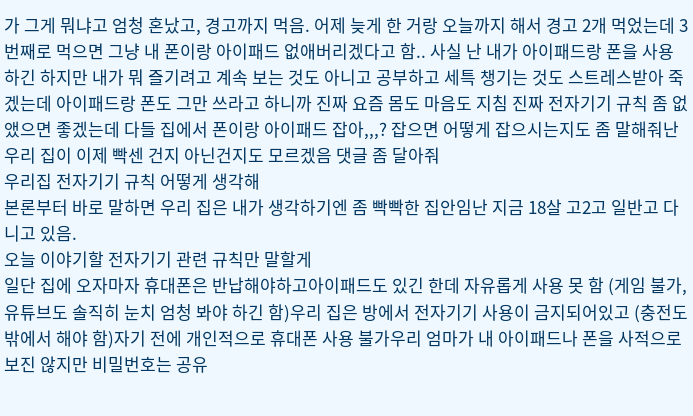가 그게 뭐냐고 엄청 혼났고, 경고까지 먹음. 어제 늦게 한 거랑 오늘까지 해서 경고 2개 먹었는데 3번째로 먹으면 그냥 내 폰이랑 아이패드 없애버리겠다고 함.. 사실 난 내가 아이패드랑 폰을 사용하긴 하지만 내가 뭐 즐기려고 계속 보는 것도 아니고 공부하고 세특 챙기는 것도 스트레스받아 죽겠는데 아이패드랑 폰도 그만 쓰라고 하니까 진짜 요즘 몸도 마음도 지침 진짜 전자기기 규칙 좀 없앴으면 좋겠는데 다들 집에서 폰이랑 아이패드 잡아,,,? 잡으면 어떻게 잡으시는지도 좀 말해줘난 우리 집이 이제 빡센 건지 아닌건지도 모르겠음 댓글 좀 달아줘
우리집 전자기기 규칙 어떻게 생각해
본론부터 바로 말하면 우리 집은 내가 생각하기엔 좀 빡빡한 집안임난 지금 18살 고2고 일반고 다니고 있음.
오늘 이야기할 전자기기 관련 규칙만 말할게
일단 집에 오자마자 휴대폰은 반납해야하고아이패드도 있긴 한데 자유롭게 사용 못 함 (게임 불가, 유튜브도 솔직히 눈치 엄청 봐야 하긴 함)우리 집은 방에서 전자기기 사용이 금지되어있고 (충전도 밖에서 해야 함)자기 전에 개인적으로 휴대폰 사용 불가우리 엄마가 내 아이패드나 폰을 사적으로 보진 않지만 비밀번호는 공유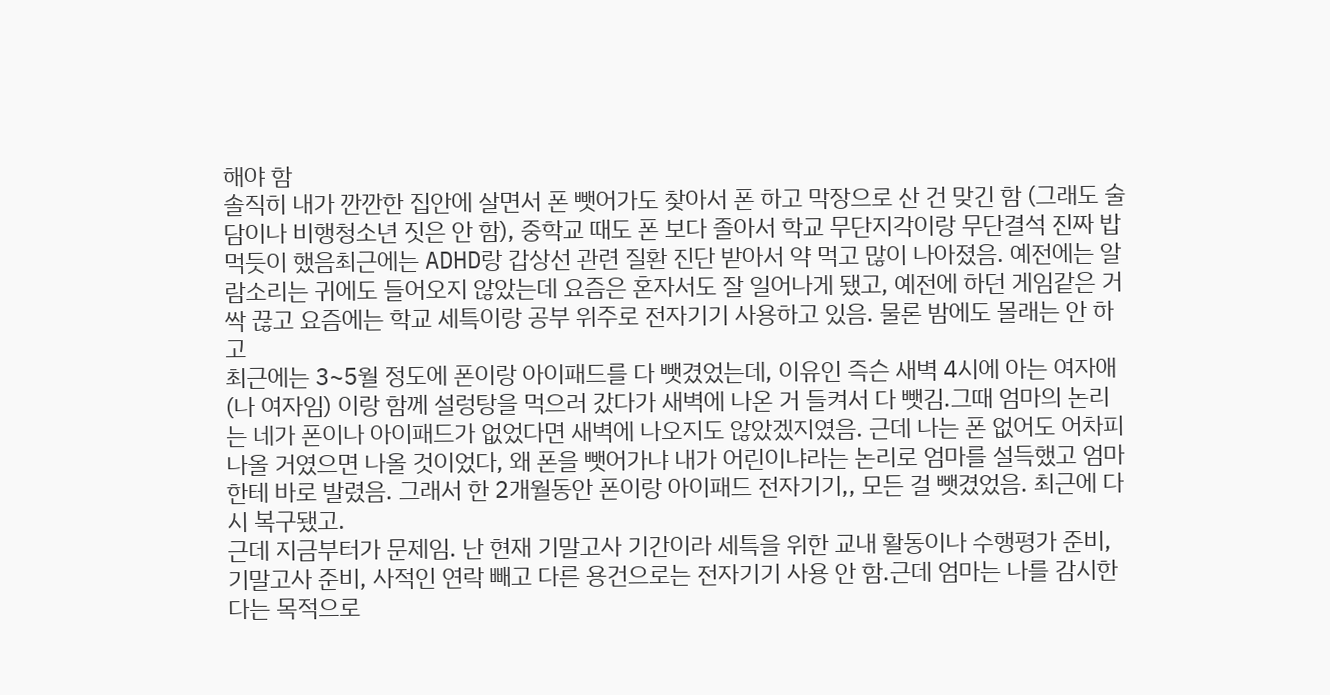해야 함
솔직히 내가 깐깐한 집안에 살면서 폰 뺏어가도 찾아서 폰 하고 막장으로 산 건 맞긴 함 (그래도 술담이나 비행청소년 짓은 안 함), 중학교 때도 폰 보다 졸아서 학교 무단지각이랑 무단결석 진짜 밥먹듯이 했음최근에는 ADHD랑 갑상선 관련 질환 진단 받아서 약 먹고 많이 나아졌음. 예전에는 알람소리는 귀에도 들어오지 않았는데 요즘은 혼자서도 잘 일어나게 됐고, 예전에 하던 게임같은 거 싹 끊고 요즘에는 학교 세특이랑 공부 위주로 전자기기 사용하고 있음. 물론 밤에도 몰래는 안 하고
최근에는 3~5월 정도에 폰이랑 아이패드를 다 뺏겼었는데, 이유인 즉슨 새벽 4시에 아는 여자애 (나 여자임) 이랑 함께 설렁탕을 먹으러 갔다가 새벽에 나온 거 들켜서 다 뺏김.그때 엄마의 논리는 네가 폰이나 아이패드가 없었다면 새벽에 나오지도 않았겠지였음. 근데 나는 폰 없어도 어차피 나올 거였으면 나올 것이었다, 왜 폰을 뺏어가냐 내가 어린이냐라는 논리로 엄마를 설득했고 엄마한테 바로 발렸음. 그래서 한 2개월동안 폰이랑 아이패드 전자기기,, 모든 걸 뺏겼었음. 최근에 다시 복구됐고.
근데 지금부터가 문제임. 난 현재 기말고사 기간이라 세특을 위한 교내 활동이나 수행평가 준비, 기말고사 준비, 사적인 연락 빼고 다른 용건으로는 전자기기 사용 안 함.근데 엄마는 나를 감시한다는 목적으로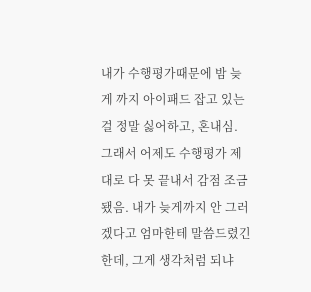내가 수행평가때문에 밤 늦게 까지 아이패드 잡고 있는 걸 정말 싫어하고, 혼내심. 그래서 어제도 수행평가 제대로 다 못 끝내서 감점 조금 됐음. 내가 늦게까지 안 그러겠다고 엄마한테 말씀드렸긴 한데, 그게 생각처럼 되냐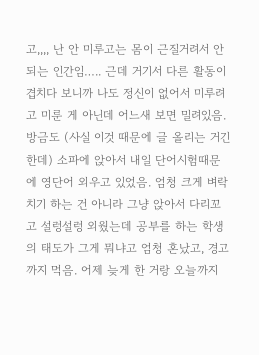고,,,, 난 안 미루고는 몸이 근질거려서 안 되는 인간임….. 근데 거기서 다른 활동이 겹치다 보니까 나도 정신이 없어서 미루려고 미룬 게 아닌데 어느새 보면 밀려있음.방금도 (사실 이것 때문에 글 올리는 거긴 한데) 소파에 앉아서 내일 단어시험때문에 영단어 외우고 있었음. 엄청 크게 벼락치기 하는 건 아니라 그냥 앉아서 다리꼬고 설렁설렁 외웠는데 공부를 하는 학생의 태도가 그게 뭐냐고 엄청 혼났고, 경고까지 먹음. 어제 늦게 한 거랑 오늘까지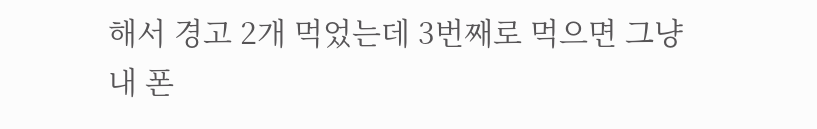해서 경고 2개 먹었는데 3번째로 먹으면 그냥 내 폰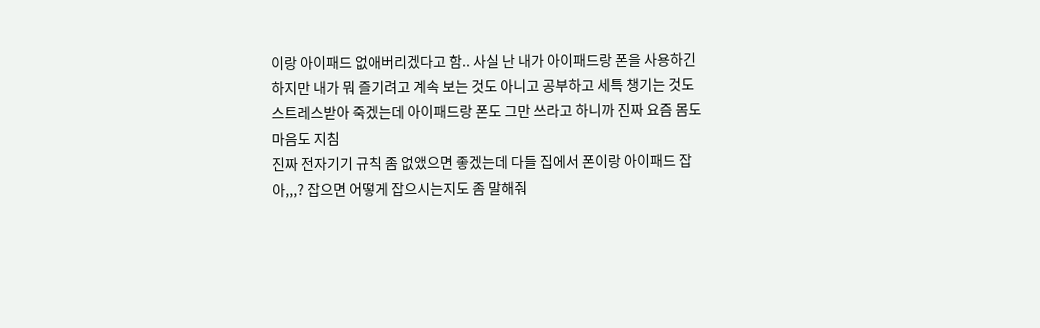이랑 아이패드 없애버리겠다고 함.. 사실 난 내가 아이패드랑 폰을 사용하긴 하지만 내가 뭐 즐기려고 계속 보는 것도 아니고 공부하고 세특 챙기는 것도 스트레스받아 죽겠는데 아이패드랑 폰도 그만 쓰라고 하니까 진짜 요즘 몸도 마음도 지침
진짜 전자기기 규칙 좀 없앴으면 좋겠는데 다들 집에서 폰이랑 아이패드 잡아,,,? 잡으면 어떻게 잡으시는지도 좀 말해줘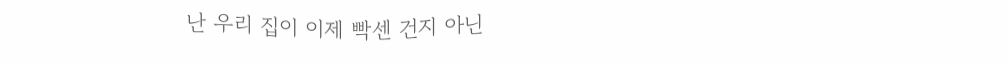난 우리 집이 이제 빡센 건지 아닌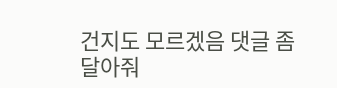건지도 모르겠음 댓글 좀 달아줘